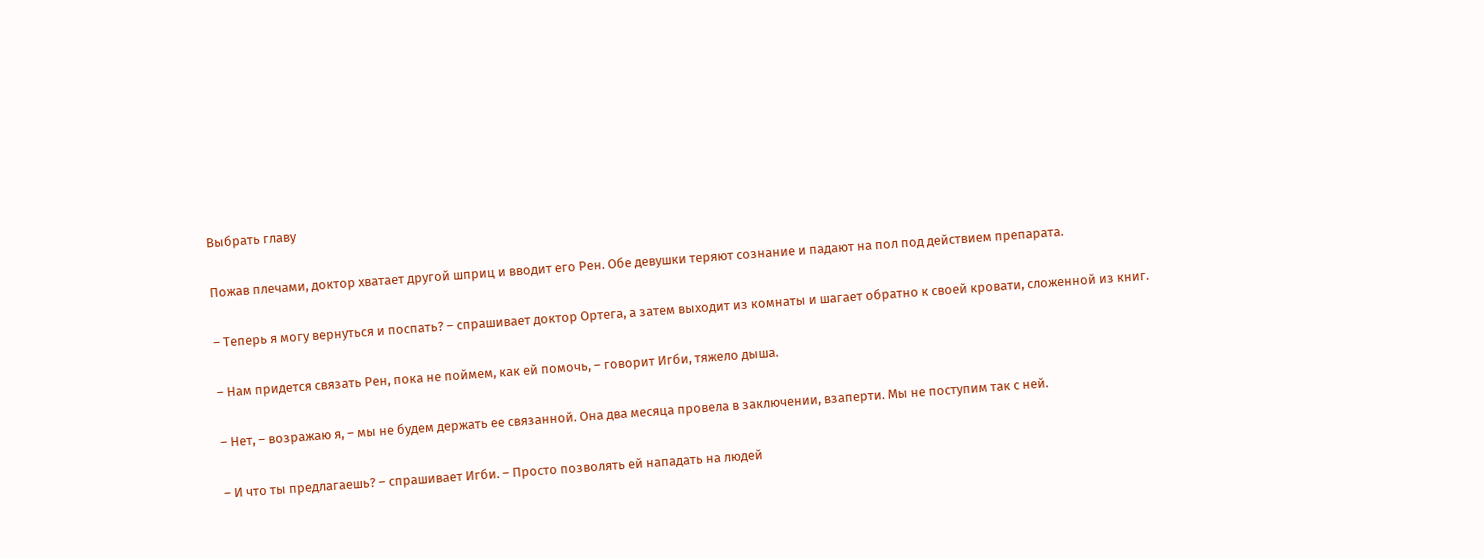Выбрать главу

Пожав плечами, доктор хватает другой шприц и вводит его Рен. Обе девушки теряют сознание и падают на пол под действием препарата.

– Теперь я могу вернуться и поспать? – спрашивает доктор Ортега, а затем выходит из комнаты и шагает обратно к своей кровати, сложенной из книг.

– Нам придется связать Рен, пока не поймем, как ей помочь, – говорит Игби, тяжело дыша.

– Нет, – возражаю я, – мы не будем держать ее связанной. Она два месяца провела в заключении, взаперти. Мы не поступим так с ней.

– И что ты предлагаешь? – спрашивает Игби. – Просто позволять ей нападать на людей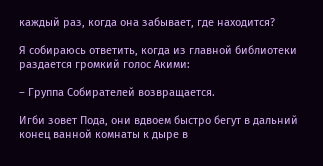каждый раз, когда она забывает, где находится?

Я собираюсь ответить, когда из главной библиотеки раздается громкий голос Акими:

– Группа Собирателей возвращается.

Игби зовет Пода, они вдвоем быстро бегут в дальний конец ванной комнаты к дыре в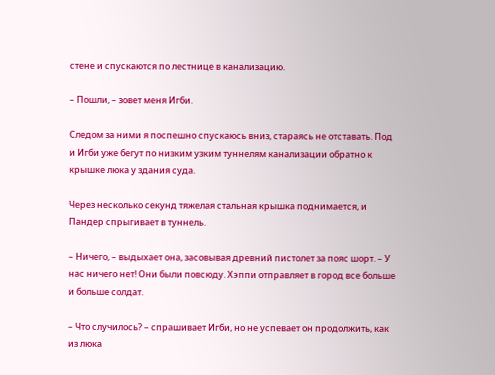стене и спускаются по лестнице в канализацию.

– Пошли, – зовет меня Игби.

Следом за ними я поспешно спускаюсь вниз, стараясь не отставать. Под и Игби уже бегут по низким узким туннелям канализации обратно к крышке люка у здания суда.

Через несколько секунд тяжелая стальная крышка поднимается, и Пандер спрыгивает в туннель.

– Ничего, – выдыхает она, засовывая древний пистолет за пояс шорт. – У нас ничего нет! Они были повсюду. Хэппи отправляет в город все больше и больше солдат.

– Что случилось? – спрашивает Игби, но не успевает он продолжить, как из люка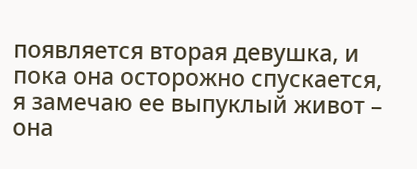появляется вторая девушка, и пока она осторожно спускается, я замечаю ее выпуклый живот – она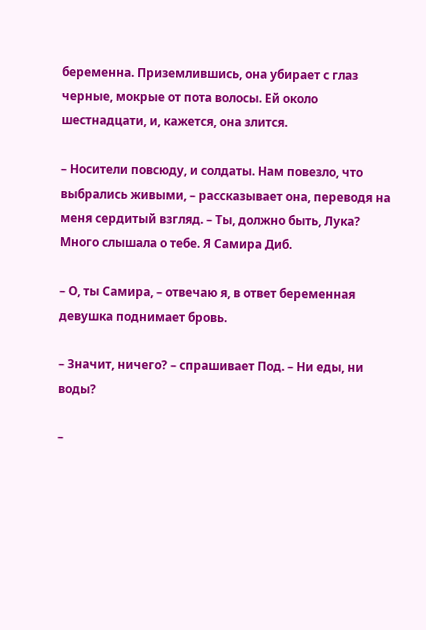беременна. Приземлившись, она убирает с глаз черные, мокрые от пота волосы. Ей около шестнадцати, и, кажется, она злится.

– Носители повсюду, и солдаты. Нам повезло, что выбрались живыми, – рассказывает она, переводя на меня сердитый взгляд. – Ты, должно быть, Лука? Много слышала о тебе. Я Самира Диб.

– О, ты Самира, – отвечаю я, в ответ беременная девушка поднимает бровь.

– Значит, ничего? – спрашивает Под. – Ни еды, ни воды?

–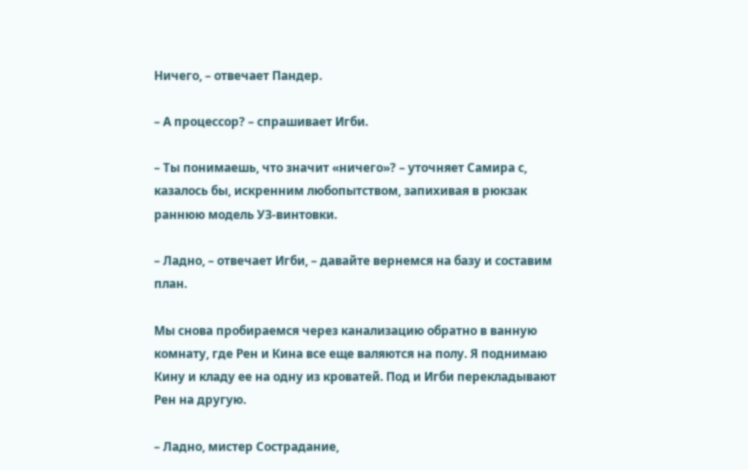Ничего, – отвечает Пандер.

– А процессор? – спрашивает Игби.

– Ты понимаешь, что значит «ничего»? – уточняет Самира с, казалось бы, искренним любопытством, запихивая в рюкзак раннюю модель УЗ-винтовки.

– Ладно, – отвечает Игби, – давайте вернемся на базу и составим план.

Мы снова пробираемся через канализацию обратно в ванную комнату, где Рен и Кина все еще валяются на полу. Я поднимаю Кину и кладу ее на одну из кроватей. Под и Игби перекладывают Рен на другую.

– Ладно, мистер Сострадание,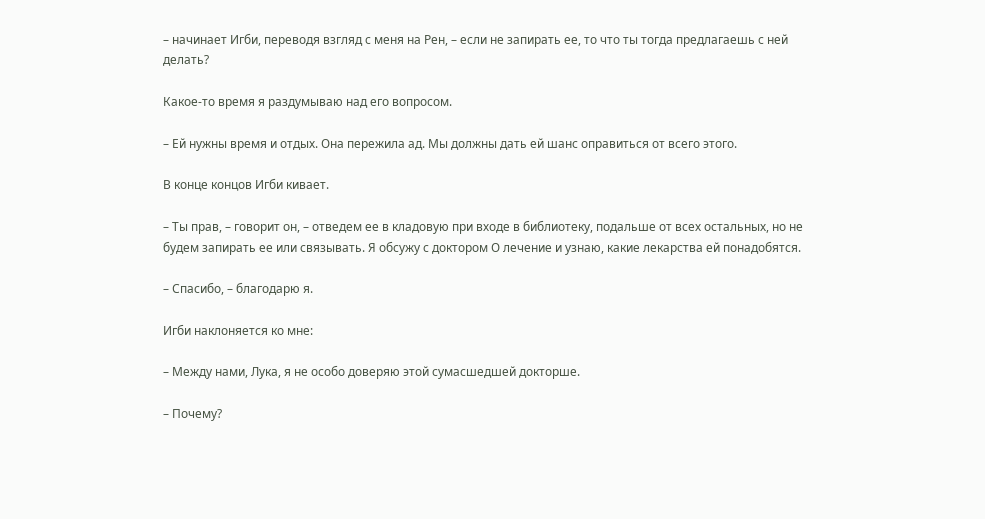– начинает Игби, переводя взгляд с меня на Рен, – если не запирать ее, то что ты тогда предлагаешь с ней делать?

Какое-то время я раздумываю над его вопросом.

– Ей нужны время и отдых. Она пережила ад. Мы должны дать ей шанс оправиться от всего этого.

В конце концов Игби кивает.

– Ты прав, – говорит он, – отведем ее в кладовую при входе в библиотеку, подальше от всех остальных, но не будем запирать ее или связывать. Я обсужу с доктором О лечение и узнаю, какие лекарства ей понадобятся.

– Спасибо, – благодарю я.

Игби наклоняется ко мне:

– Между нами, Лука, я не особо доверяю этой сумасшедшей докторше.

– Почему?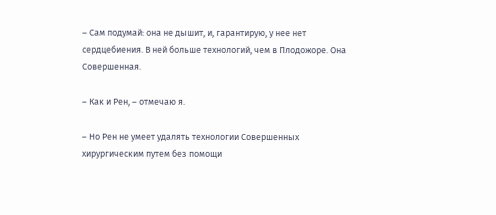– Сам подумай: она не дышит, и, гарантирую, у нее нет сердцебиения. В ней больше технологий, чем в Плодожоре. Она Совершенная.

– Как и Рен, – отмечаю я.

– Но Рен не умеет удалять технологии Совершенных хирургическим путем без помощи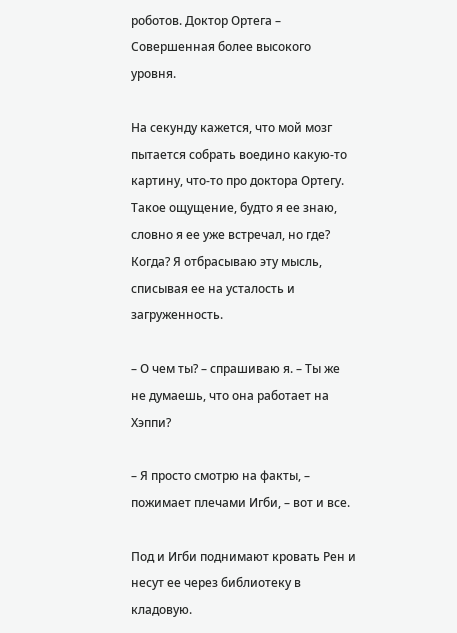роботов. Доктор Ортега – Совершенная более высокого уровня.

На секунду кажется, что мой мозг пытается собрать воедино какую-то картину, что-то про доктора Ортегу. Такое ощущение, будто я ее знаю, словно я ее уже встречал, но где? Когда? Я отбрасываю эту мысль, списывая ее на усталость и загруженность.

– О чем ты? – спрашиваю я. – Ты же не думаешь, что она работает на Хэппи?

– Я просто смотрю на факты, – пожимает плечами Игби, – вот и все.

Под и Игби поднимают кровать Рен и несут ее через библиотеку в кладовую.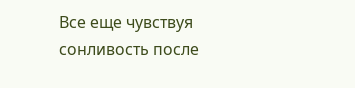Все еще чувствуя сонливость после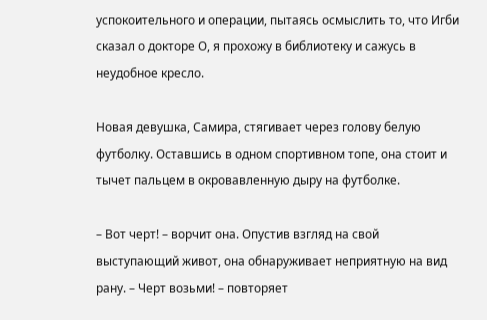успокоительного и операции, пытаясь осмыслить то, что Игби сказал о докторе О, я прохожу в библиотеку и сажусь в неудобное кресло.

Новая девушка, Самира, стягивает через голову белую футболку. Оставшись в одном спортивном топе, она стоит и тычет пальцем в окровавленную дыру на футболке.

– Вот черт! – ворчит она. Опустив взгляд на свой выступающий живот, она обнаруживает неприятную на вид рану. – Черт возьми! – повторяет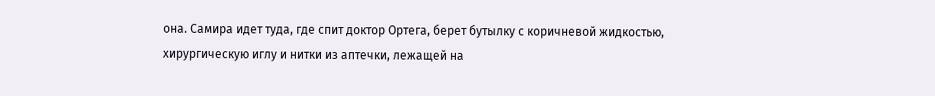она. Самира идет туда, где спит доктор Ортега, берет бутылку с коричневой жидкостью, хирургическую иглу и нитки из аптечки, лежащей на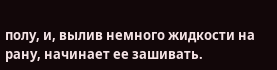полу, и, вылив немного жидкости на рану, начинает ее зашивать.